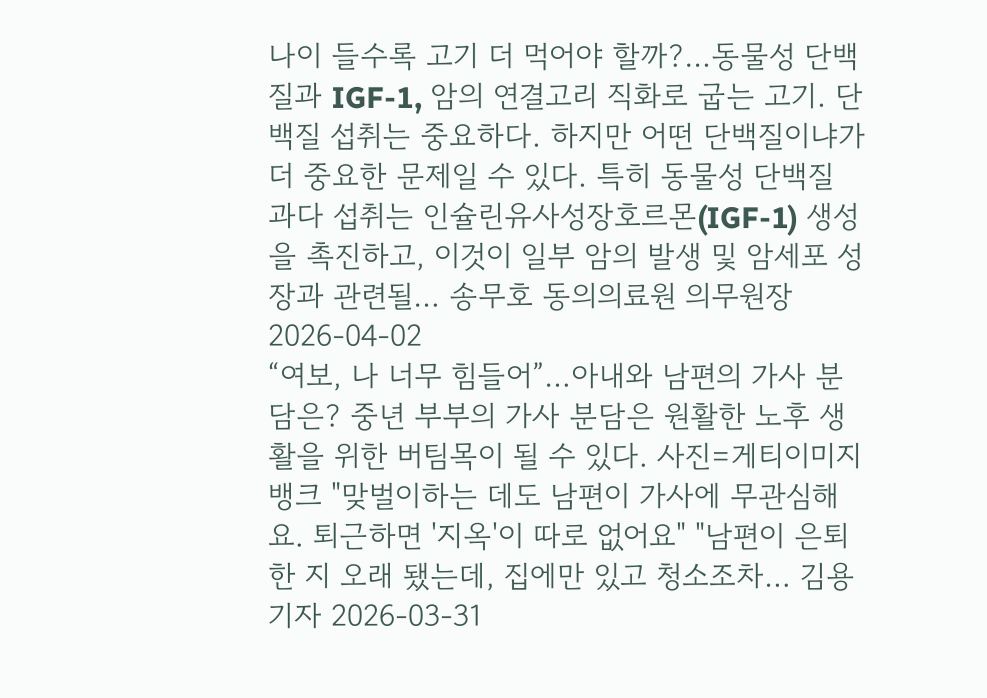나이 들수록 고기 더 먹어야 할까?…동물성 단백질과 IGF-1, 암의 연결고리 직화로 굽는 고기. 단백질 섭취는 중요하다. 하지만 어떤 단백질이냐가 더 중요한 문제일 수 있다. 특히 동물성 단백질 과다 섭취는 인슐린유사성장호르몬(IGF-1) 생성을 촉진하고, 이것이 일부 암의 발생 및 암세포 성장과 관련될… 송무호 동의의료원 의무원장 2026-04-02
“여보, 나 너무 힘들어”…아내와 남편의 가사 분담은? 중년 부부의 가사 분담은 원활한 노후 생활을 위한 버팀목이 될 수 있다. 사진=게티이미지뱅크 "맞벌이하는 데도 남편이 가사에 무관심해요. 퇴근하면 '지옥'이 따로 없어요" "남편이 은퇴한 지 오래 됐는데, 집에만 있고 청소조차… 김용 기자 2026-03-31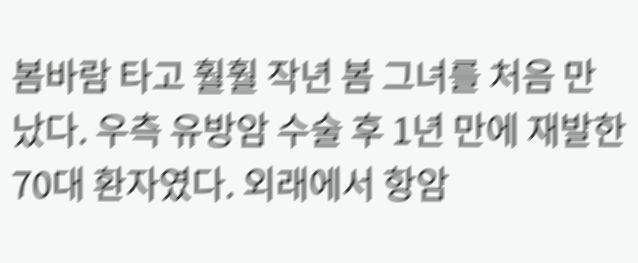봄바람 타고 훨훨 작년 봄 그녀를 처음 만났다. 우측 유방암 수술 후 1년 만에 재발한 70대 환자였다. 외래에서 항암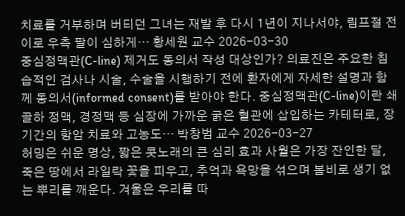치료를 거부하며 버티던 그녀는 재발 후 다시 1년이 지나서야, 림프절 전이로 우측 팔이 심하게… 황세원 교수 2026-03-30
중심정맥관(C-line) 제거도 동의서 작성 대상인가? 의료진은 주요한 침습적인 검사나 시술, 수술을 시행하기 전에 환자에게 자세한 설명과 함께 동의서(informed consent)를 받아야 한다. 중심정맥관(C-line)이란 쇄골하 정맥, 경정맥 등 심장에 가까운 굵은 혈관에 삽입하는 카테터로, 장기간의 항암 치료와 고농도… 박창범 교수 2026-03-27
허밍은 쉬운 명상, 짧은 콧노래의 큰 심리 효과 사월은 가장 잔인한 달, 죽은 땅에서 라일락 꽃을 피우고, 추억과 욕망을 섞으며 봄비로 생기 없는 뿌리를 깨운다. 겨울은 우리를 따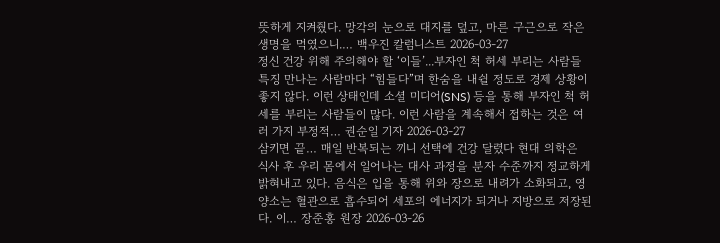뜻하게 지켜줬다. 망각의 눈으로 대지를 덮고, 마른 구근으로 작은 생명을 먹였으니.… 백우진 칼럼니스트 2026-03-27
정신 건강 위해 주의해야 할 ‘이들’...부자인 척 허세 부리는 사람들 특징 만나는 사람마다 “힘들다”며 한숨을 내쉴 정도로 경제 상황이 좋지 않다. 이런 상태인데 소셜 미디어(SNS) 등을 통해 부자인 척 허세를 부리는 사람들이 많다. 이런 사람을 계속해서 접하는 것은 여러 가지 부정적… 권순일 기자 2026-03-27
삼키면 끝… 매일 반복되는 끼니 선택에 건강 달렸다 현대 의학은 식사 후 우리 몸에서 일어나는 대사 과정을 분자 수준까지 정교하게 밝혀내고 있다. 음식은 입을 통해 위와 장으로 내려가 소화되고, 영양소는 혈관으로 흡수되어 세포의 에너지가 되거나 지방으로 저장된다. 이… 장준홍 원장 2026-03-26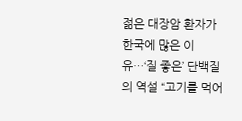젊은 대장암 환자가 한국에 많은 이유…‘질 좋은’ 단백질의 역설 “고기를 먹어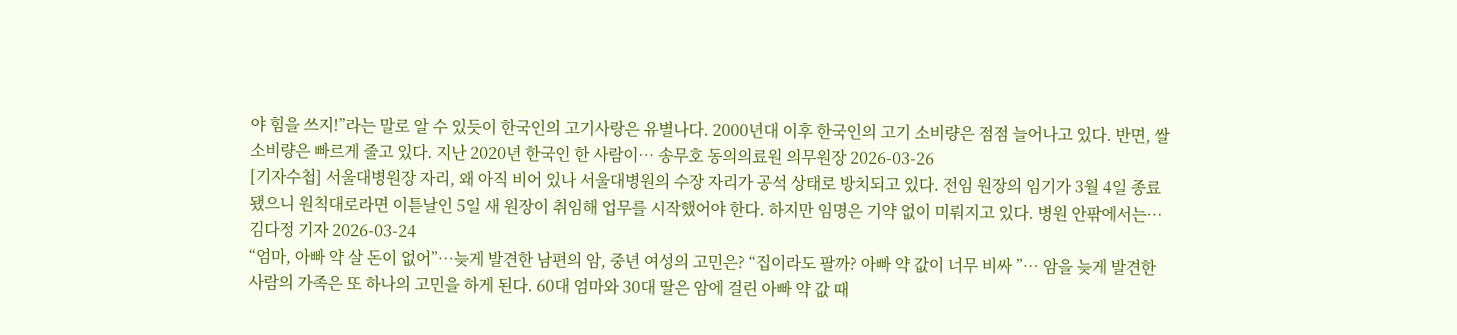야 힘을 쓰지!”라는 말로 알 수 있듯이 한국인의 고기사랑은 유별나다. 2000년대 이후 한국인의 고기 소비량은 점점 늘어나고 있다. 반면, 쌀 소비량은 빠르게 줄고 있다. 지난 2020년 한국인 한 사람이… 송무호 동의의료원 의무원장 2026-03-26
[기자수첩] 서울대병원장 자리, 왜 아직 비어 있나 서울대병원의 수장 자리가 공석 상태로 방치되고 있다. 전임 원장의 임기가 3월 4일 종료됐으니 원칙대로라면 이튿날인 5일 새 원장이 취임해 업무를 시작했어야 한다. 하지만 임명은 기약 없이 미뤄지고 있다. 병원 안팎에서는… 김다정 기자 2026-03-24
“엄마, 아빠 약 살 돈이 없어”…늦게 발견한 남편의 암, 중년 여성의 고민은? “집이라도 팔까? 아빠 약 값이 너무 비싸 ”… 암을 늦게 발견한 사람의 가족은 또 하나의 고민을 하게 된다. 60대 엄마와 30대 딸은 암에 걸린 아빠 약 값 때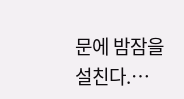문에 밤잠을 설친다.…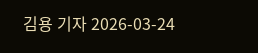김용 기자 2026-03-24